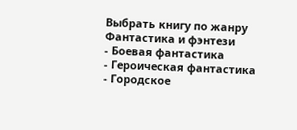Выбрать книгу по жанру
Фантастика и фэнтези
- Боевая фантастика
- Героическая фантастика
- Городское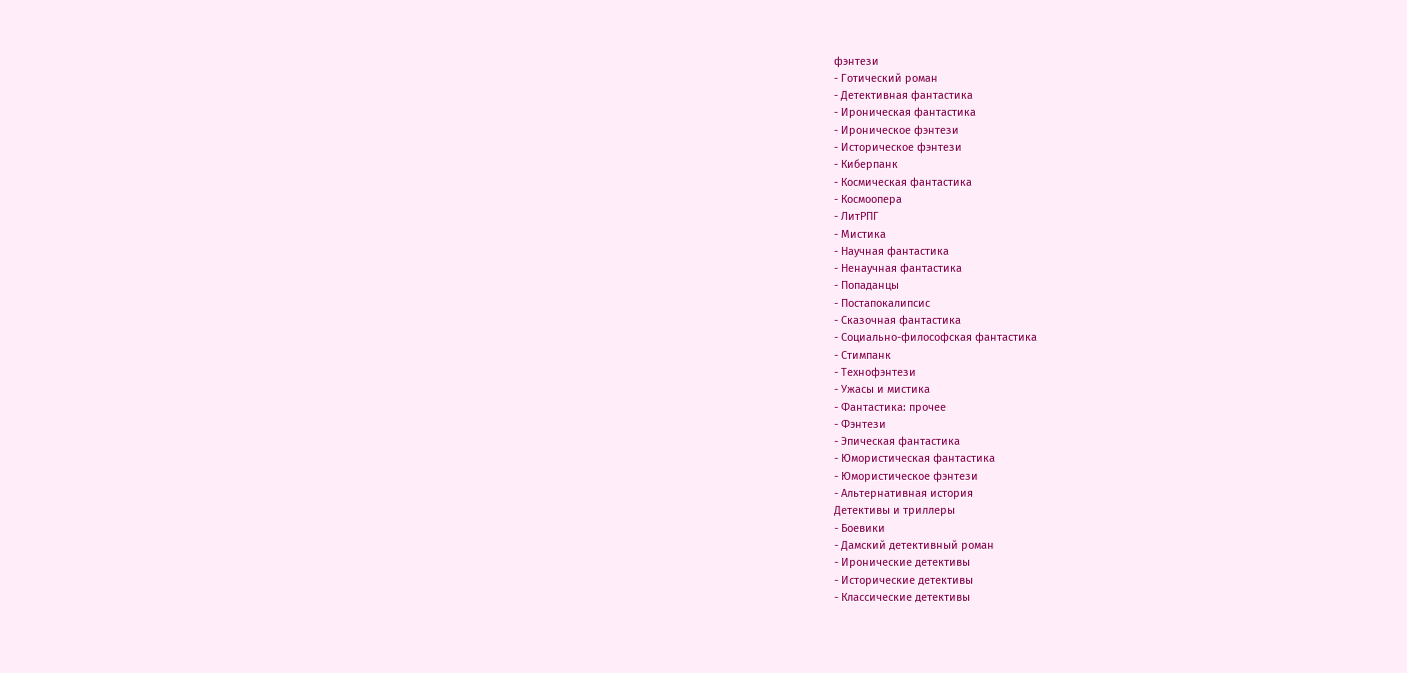фэнтези
- Готический роман
- Детективная фантастика
- Ироническая фантастика
- Ироническое фэнтези
- Историческое фэнтези
- Киберпанк
- Космическая фантастика
- Космоопера
- ЛитРПГ
- Мистика
- Научная фантастика
- Ненаучная фантастика
- Попаданцы
- Постапокалипсис
- Сказочная фантастика
- Социально-философская фантастика
- Стимпанк
- Технофэнтези
- Ужасы и мистика
- Фантастика: прочее
- Фэнтези
- Эпическая фантастика
- Юмористическая фантастика
- Юмористическое фэнтези
- Альтернативная история
Детективы и триллеры
- Боевики
- Дамский детективный роман
- Иронические детективы
- Исторические детективы
- Классические детективы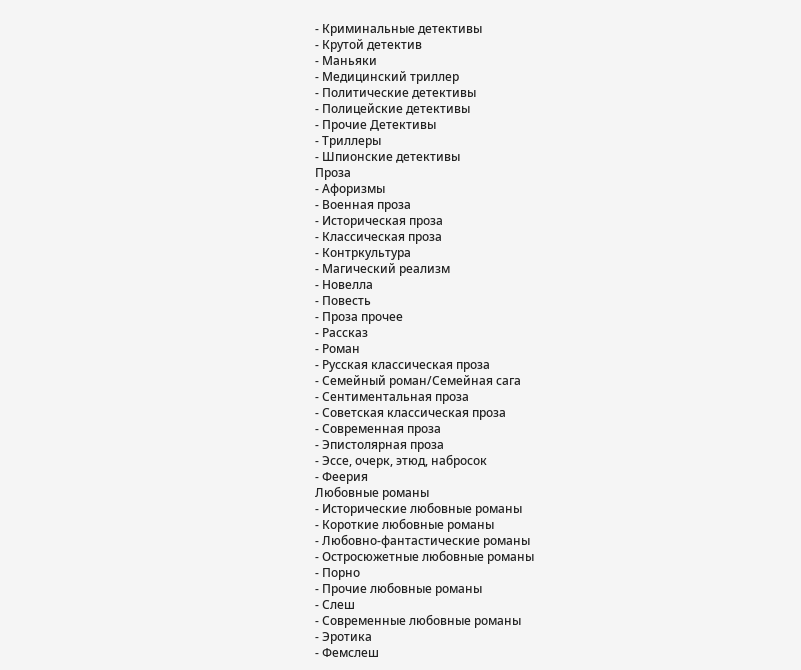- Криминальные детективы
- Крутой детектив
- Маньяки
- Медицинский триллер
- Политические детективы
- Полицейские детективы
- Прочие Детективы
- Триллеры
- Шпионские детективы
Проза
- Афоризмы
- Военная проза
- Историческая проза
- Классическая проза
- Контркультура
- Магический реализм
- Новелла
- Повесть
- Проза прочее
- Рассказ
- Роман
- Русская классическая проза
- Семейный роман/Семейная сага
- Сентиментальная проза
- Советская классическая проза
- Современная проза
- Эпистолярная проза
- Эссе, очерк, этюд, набросок
- Феерия
Любовные романы
- Исторические любовные романы
- Короткие любовные романы
- Любовно-фантастические романы
- Остросюжетные любовные романы
- Порно
- Прочие любовные романы
- Слеш
- Современные любовные романы
- Эротика
- Фемслеш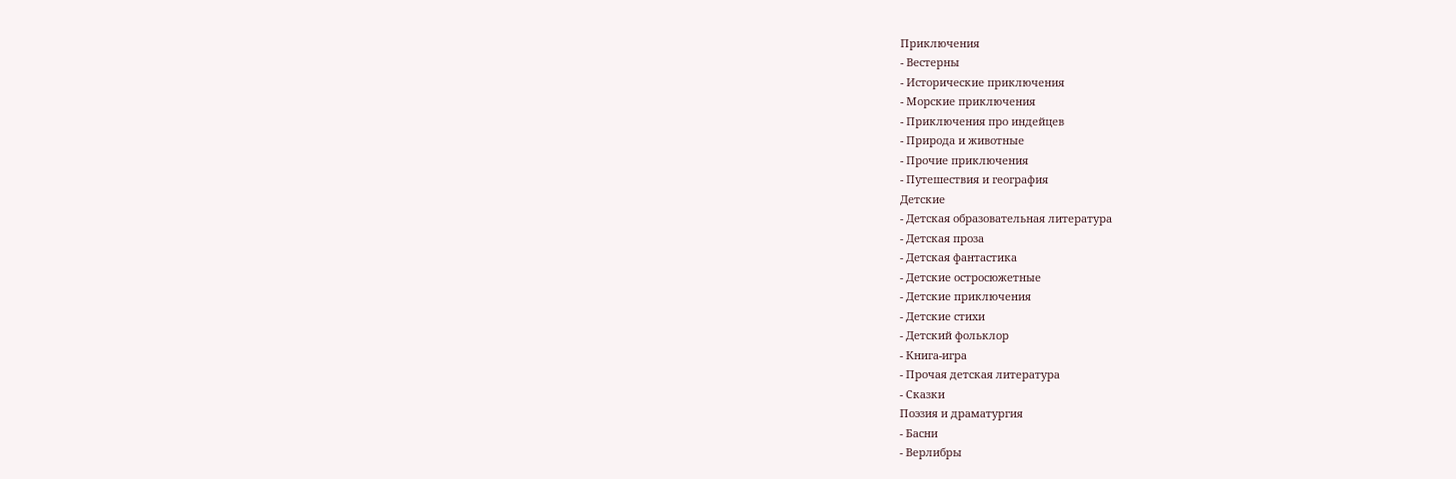Приключения
- Вестерны
- Исторические приключения
- Морские приключения
- Приключения про индейцев
- Природа и животные
- Прочие приключения
- Путешествия и география
Детские
- Детская образовательная литература
- Детская проза
- Детская фантастика
- Детские остросюжетные
- Детские приключения
- Детские стихи
- Детский фольклор
- Книга-игра
- Прочая детская литература
- Сказки
Поэзия и драматургия
- Басни
- Верлибры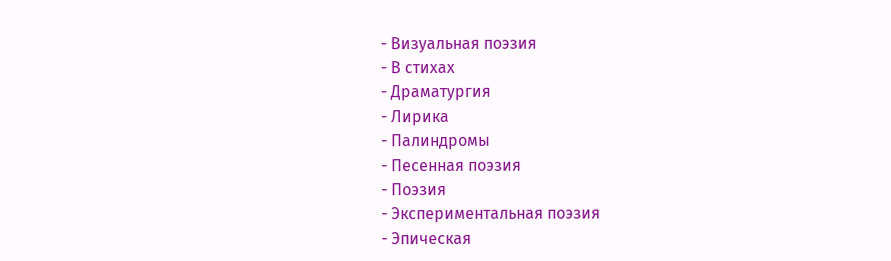- Визуальная поэзия
- В стихах
- Драматургия
- Лирика
- Палиндромы
- Песенная поэзия
- Поэзия
- Экспериментальная поэзия
- Эпическая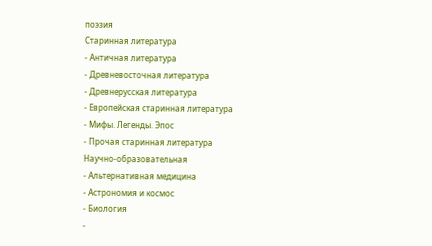поэзия
Старинная литература
- Античная литература
- Древневосточная литература
- Древнерусская литература
- Европейская старинная литература
- Мифы. Легенды. Эпос
- Прочая старинная литература
Научно-образовательная
- Альтернативная медицина
- Астрономия и космос
- Биология
-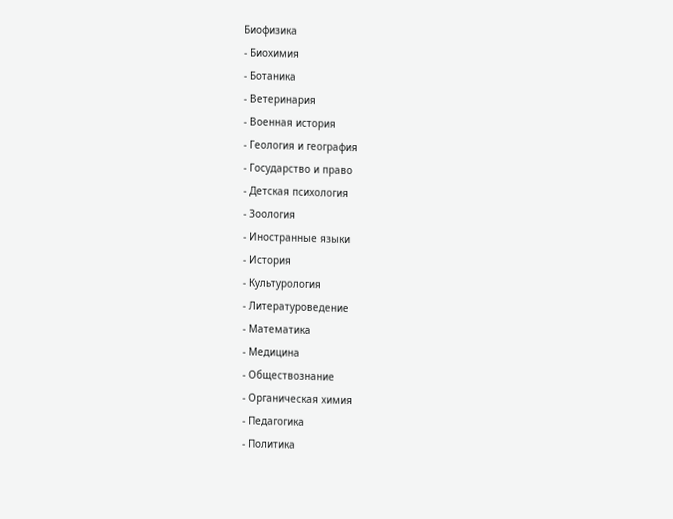Биофизика
- Биохимия
- Ботаника
- Ветеринария
- Военная история
- Геология и география
- Государство и право
- Детская психология
- Зоология
- Иностранные языки
- История
- Культурология
- Литературоведение
- Математика
- Медицина
- Обществознание
- Органическая химия
- Педагогика
- Политика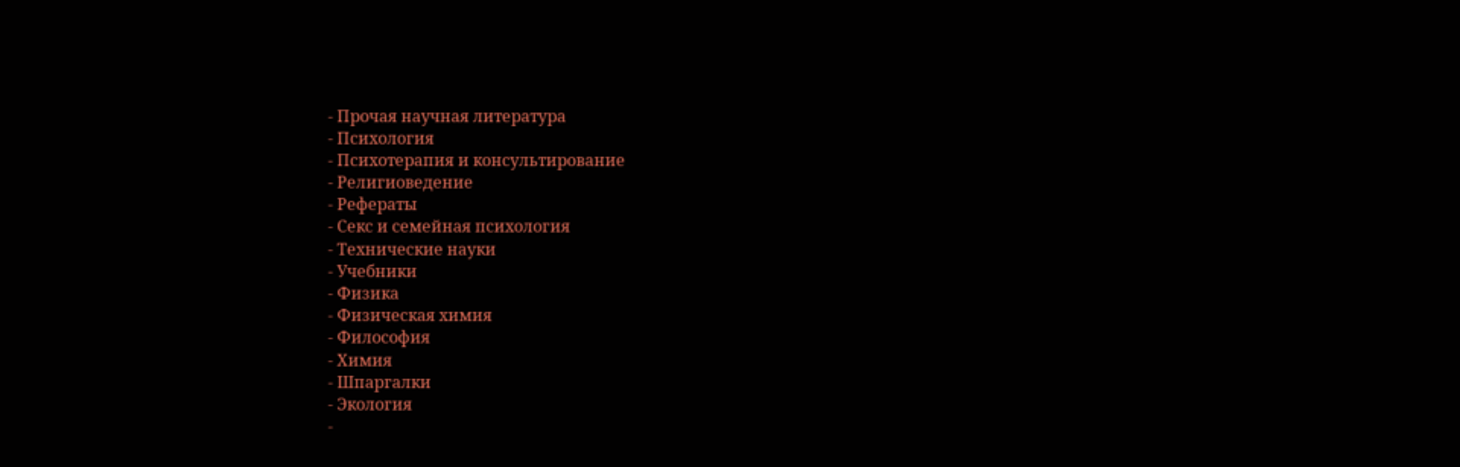- Прочая научная литература
- Психология
- Психотерапия и консультирование
- Религиоведение
- Рефераты
- Секс и семейная психология
- Технические науки
- Учебники
- Физика
- Физическая химия
- Философия
- Химия
- Шпаргалки
- Экология
-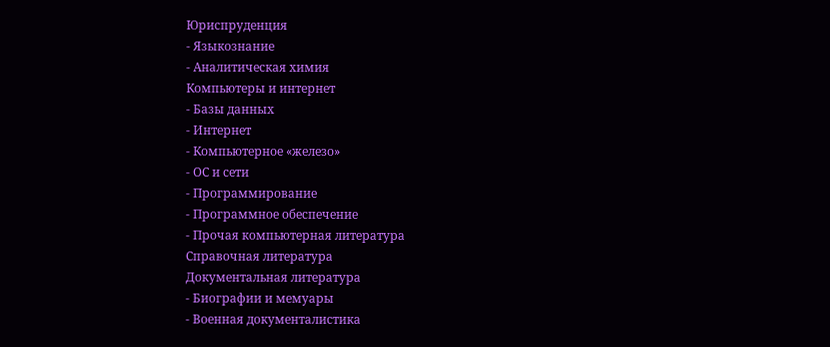Юриспруденция
- Языкознание
- Аналитическая химия
Компьютеры и интернет
- Базы данных
- Интернет
- Компьютерное «железо»
- ОС и сети
- Программирование
- Программное обеспечение
- Прочая компьютерная литература
Справочная литература
Документальная литература
- Биографии и мемуары
- Военная документалистика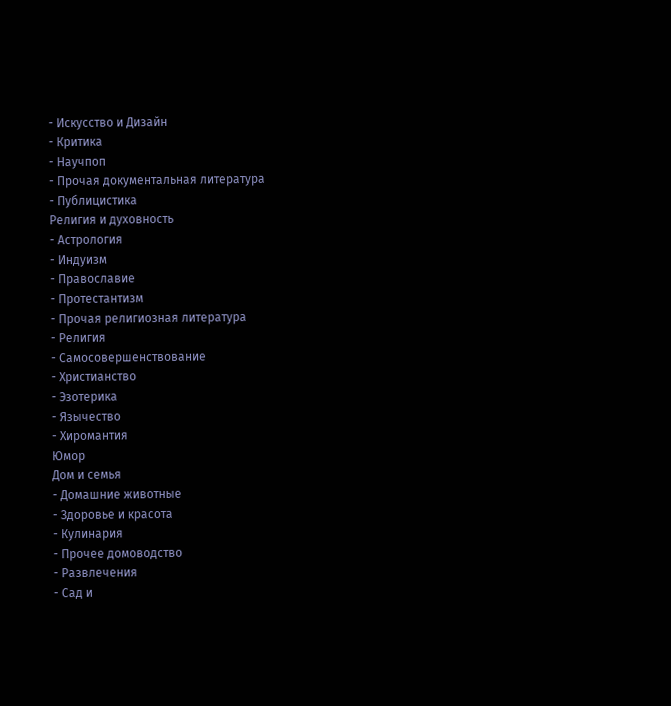- Искусство и Дизайн
- Критика
- Научпоп
- Прочая документальная литература
- Публицистика
Религия и духовность
- Астрология
- Индуизм
- Православие
- Протестантизм
- Прочая религиозная литература
- Религия
- Самосовершенствование
- Христианство
- Эзотерика
- Язычество
- Хиромантия
Юмор
Дом и семья
- Домашние животные
- Здоровье и красота
- Кулинария
- Прочее домоводство
- Развлечения
- Сад и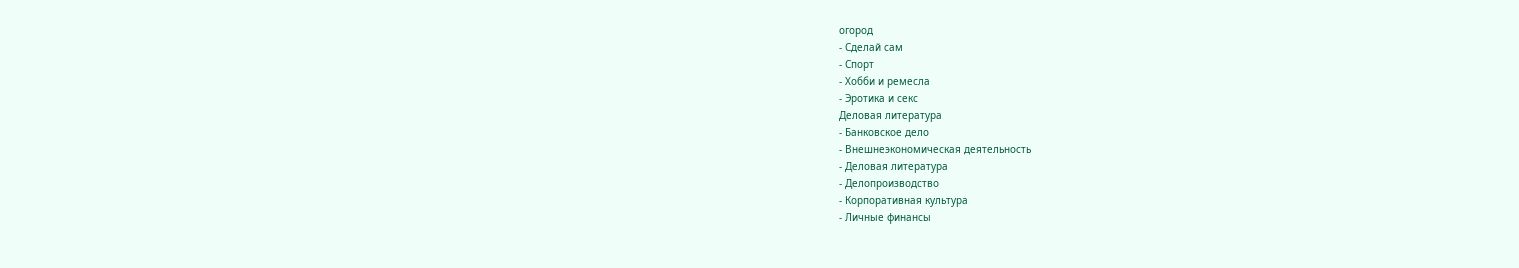огород
- Сделай сам
- Спорт
- Хобби и ремесла
- Эротика и секс
Деловая литература
- Банковское дело
- Внешнеэкономическая деятельность
- Деловая литература
- Делопроизводство
- Корпоративная культура
- Личные финансы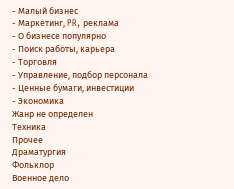- Малый бизнес
- Маркетинг, PR, реклама
- О бизнесе популярно
- Поиск работы, карьера
- Торговля
- Управление, подбор персонала
- Ценные бумаги, инвестиции
- Экономика
Жанр не определен
Техника
Прочее
Драматургия
Фольклор
Военное дело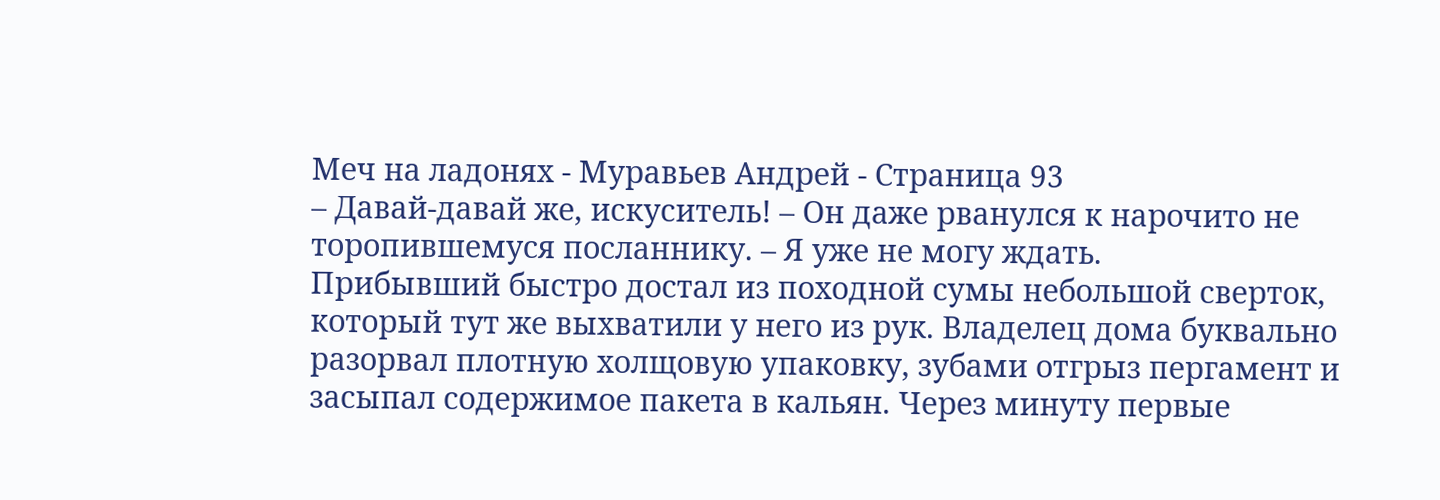Меч на ладонях - Муравьев Андрей - Страница 93
– Давай-давай же, искуситель! – Он даже рванулся к нарочито не торопившемуся посланнику. – Я уже не могу ждать.
Прибывший быстро достал из походной сумы небольшой сверток, который тут же выхватили у него из рук. Владелец дома буквально разорвал плотную холщовую упаковку, зубами отгрыз пергамент и засыпал содержимое пакета в кальян. Через минуту первые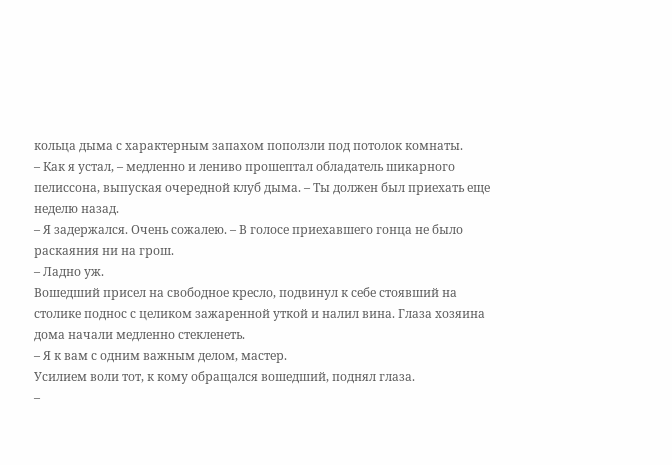кольца дыма с характерным запахом поползли под потолок комнаты.
– Как я устал, – медленно и лениво прошептал обладатель шикарного пелиссона, выпуская очередной клуб дыма. – Ты должен был приехать еще неделю назад.
– Я задержался. Очень сожалею. – В голосе приехавшего гонца не было раскаяния ни на грош.
– Ладно уж.
Вошедший присел на свободное кресло, подвинул к себе стоявший на столике поднос с целиком зажаренной уткой и налил вина. Глаза хозяина дома начали медленно стекленеть.
– Я к вам с одним важным делом, мастер.
Усилием воли тот, к кому обращался вошедший, поднял глаза.
–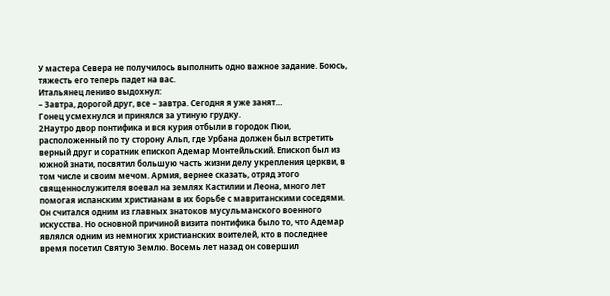У мастера Севера не получилось выполнить одно важное задание. Боюсь, тяжесть его теперь падет на вас.
Итальянец лениво выдохнул:
– Завтра, дорогой друг, все – завтра. Сегодня я уже занят…
Гонец усмехнулся и принялся за утиную грудку.
2Наутро двор понтифика и вся курия отбыли в городок Пюи, расположенный по ту сторону Альп, где Урбана должен был встретить верный друг и соратник епископ Адемар Монтейльский. Епископ был из южной знати, посвятил большую часть жизни делу укрепления церкви, в том числе и своим мечом. Армия, вернее сказать, отряд этого священнослужителя воевал на землях Кастилии и Леона, много лет помогая испанским христианам в их борьбе с мавританскими соседями. Он считался одним из главных знатоков мусульманского военного искусства. Но основной причиной визита понтифика было то, что Адемар являлся одним из немногих христианских воителей, кто в последнее время посетил Святую Землю. Восемь лет назад он совершил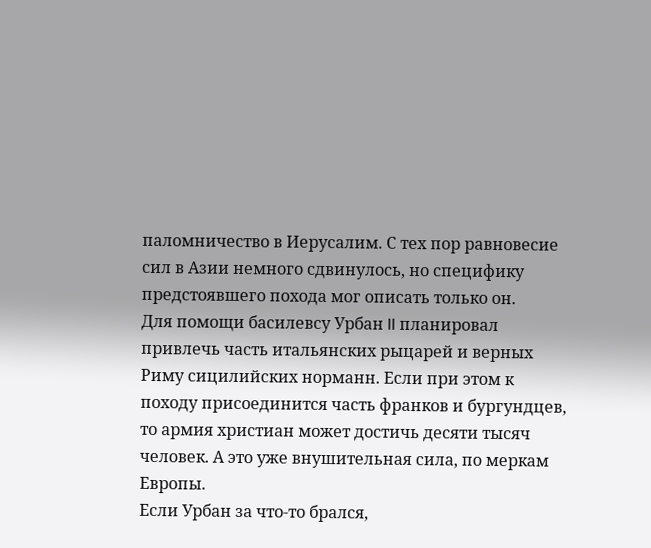паломничество в Иерусалим. С тех пор равновесие сил в Азии немного сдвинулось, но специфику предстоявшего похода мог описать только он.
Для помощи басилевсу Урбан II планировал привлечь часть итальянских рыцарей и верных Риму сицилийских норманн. Если при этом к походу присоединится часть франков и бургундцев, то армия христиан может достичь десяти тысяч человек. А это уже внушительная сила, по меркам Европы.
Если Урбан за что-то брался,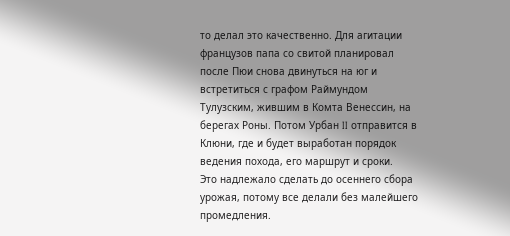то делал это качественно. Для агитации французов папа со свитой планировал после Пюи снова двинуться на юг и встретиться с графом Раймундом Тулузским, жившим в Комта Венессин, на берегах Роны. Потом Урбан II отправится в Клюни, где и будет выработан порядок ведения похода, его маршрут и сроки.
Это надлежало сделать до осеннего сбора урожая, потому все делали без малейшего промедления.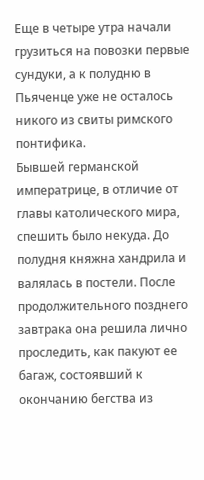Еще в четыре утра начали грузиться на повозки первые сундуки, а к полудню в Пьяченце уже не осталось никого из свиты римского понтифика.
Бывшей германской императрице, в отличие от главы католического мира, спешить было некуда. До полудня княжна хандрила и валялась в постели. После продолжительного позднего завтрака она решила лично проследить, как пакуют ее багаж, состоявший к окончанию бегства из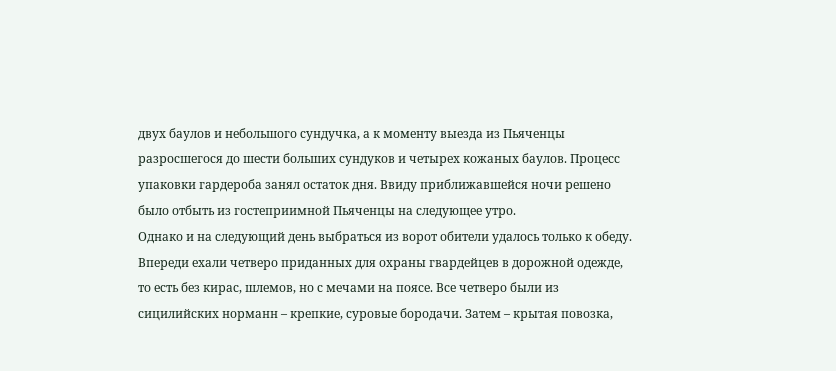двух баулов и небольшого сундучка, а к моменту выезда из Пьяченцы разросшегося до шести больших сундуков и четырех кожаных баулов. Процесс упаковки гардероба занял остаток дня. Ввиду приближавшейся ночи решено было отбыть из гостеприимной Пьяченцы на следующее утро.
Однако и на следующий день выбраться из ворот обители удалось только к обеду.
Впереди ехали четверо приданных для охраны гвардейцев в дорожной одежде, то есть без кирас, шлемов, но с мечами на поясе. Все четверо были из сицилийских норманн – крепкие, суровые бородачи. Затем – крытая повозка,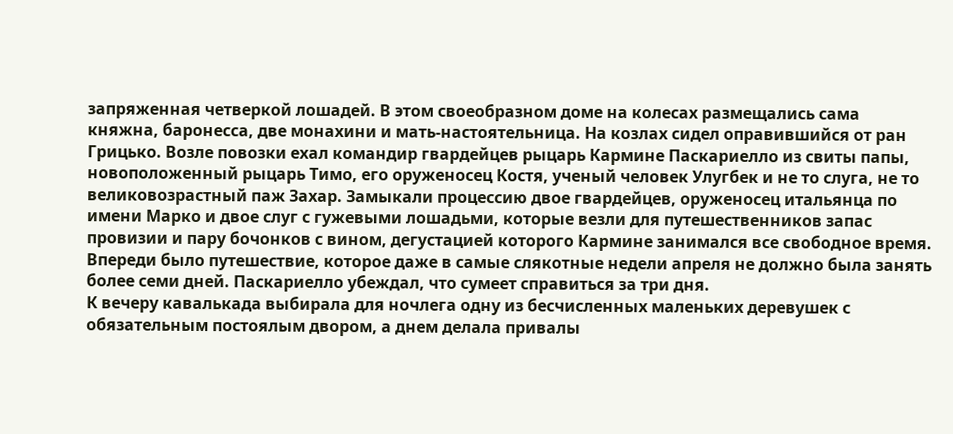запряженная четверкой лошадей. В этом своеобразном доме на колесах размещались сама княжна, баронесса, две монахини и мать-настоятельница. На козлах сидел оправившийся от ран Грицько. Возле повозки ехал командир гвардейцев рыцарь Кармине Паскариелло из свиты папы, новоположенный рыцарь Тимо, его оруженосец Костя, ученый человек Улугбек и не то слуга, не то великовозрастный паж Захар. Замыкали процессию двое гвардейцев, оруженосец итальянца по имени Марко и двое слуг с гужевыми лошадьми, которые везли для путешественников запас провизии и пару бочонков с вином, дегустацией которого Кармине занимался все свободное время.
Впереди было путешествие, которое даже в самые слякотные недели апреля не должно была занять более семи дней. Паскариелло убеждал, что сумеет справиться за три дня.
К вечеру кавалькада выбирала для ночлега одну из бесчисленных маленьких деревушек с обязательным постоялым двором, а днем делала привалы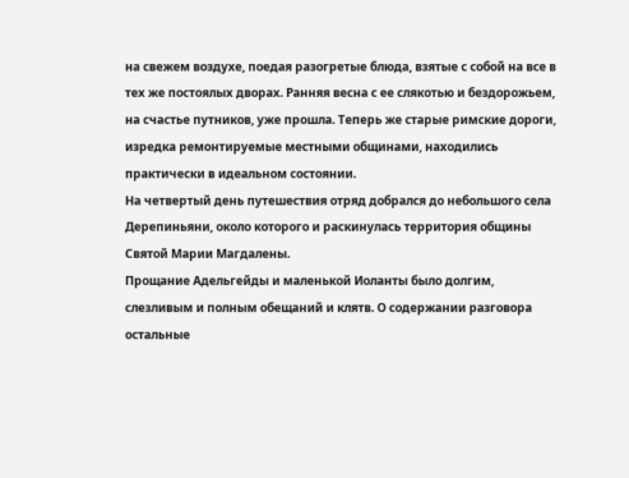на свежем воздухе, поедая разогретые блюда, взятые с собой на все в тех же постоялых дворах. Ранняя весна с ее слякотью и бездорожьем, на счастье путников, уже прошла. Теперь же старые римские дороги, изредка ремонтируемые местными общинами, находились практически в идеальном состоянии.
На четвертый день путешествия отряд добрался до небольшого села Дерепиньяни, около которого и раскинулась территория общины Святой Марии Магдалены.
Прощание Адельгейды и маленькой Иоланты было долгим, слезливым и полным обещаний и клятв. О содержании разговора остальные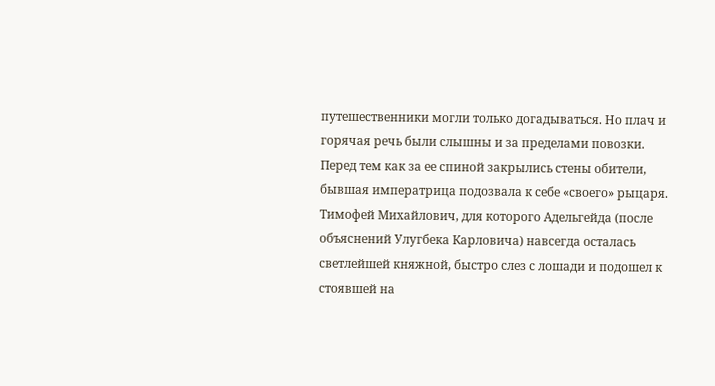путешественники могли только догадываться. Но плач и горячая речь были слышны и за пределами повозки.
Перед тем как за ее спиной закрылись стены обители, бывшая императрица подозвала к себе «своего» рыцаря. Тимофей Михайлович, для которого Адельгейда (после объяснений Улугбека Карловича) навсегда осталась светлейшей княжной, быстро слез с лошади и подошел к стоявшей на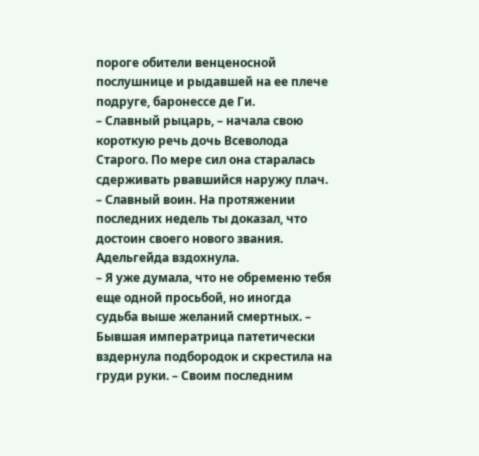пороге обители венценосной послушнице и рыдавшей на ее плече подруге, баронессе де Ги.
– Славный рыцарь, – начала свою короткую речь дочь Всеволода Старого. По мере сил она старалась сдерживать рвавшийся наружу плач. – Славный воин. На протяжении последних недель ты доказал, что достоин своего нового звания.
Адельгейда вздохнула.
– Я уже думала, что не обременю тебя еще одной просьбой, но иногда судьба выше желаний смертных. – Бывшая императрица патетически вздернула подбородок и скрестила на груди руки. – Своим последним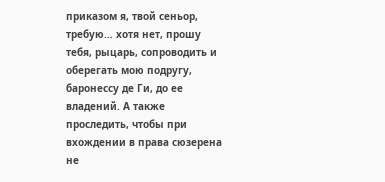приказом я, твой сеньор, требую… хотя нет, прошу тебя, рыцарь, сопроводить и оберегать мою подругу, баронессу де Ги, до ее владений. А также проследить, чтобы при вхождении в права сюзерена не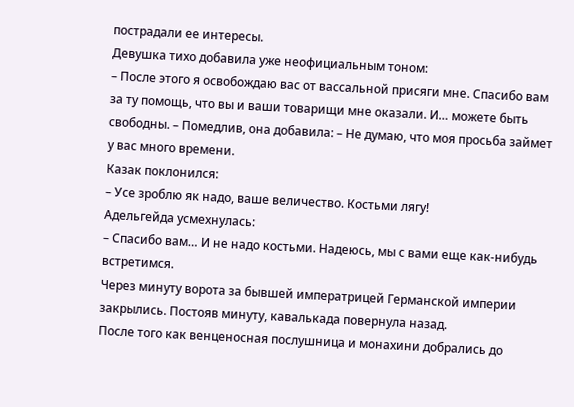пострадали ее интересы.
Девушка тихо добавила уже неофициальным тоном:
– После этого я освобождаю вас от вассальной присяги мне. Спасибо вам за ту помощь, что вы и ваши товарищи мне оказали. И… можете быть свободны. – Помедлив, она добавила: – Не думаю, что моя просьба займет у вас много времени.
Казак поклонился:
– Усе зроблю як надо, ваше величество. Костьми лягу!
Адельгейда усмехнулась:
– Спасибо вам… И не надо костьми. Надеюсь, мы с вами еще как-нибудь встретимся.
Через минуту ворота за бывшей императрицей Германской империи закрылись. Постояв минуту, кавалькада повернула назад.
После того как венценосная послушница и монахини добрались до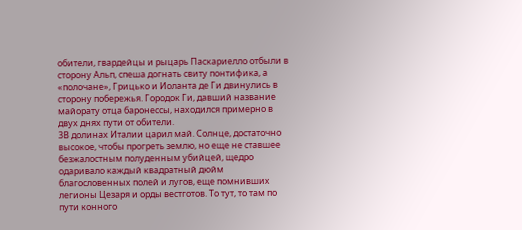обители, гвардейцы и рыцарь Паскариелло отбыли в сторону Альп, спеша догнать свиту понтифика, а «полочане», Грицько и Иоланта де Ги двинулись в сторону побережья. Городок Ги, давший название майорату отца баронессы, находился примерно в двух днях пути от обители.
3В долинах Италии царил май. Солнце, достаточно высокое, чтобы прогреть землю, но еще не ставшее безжалостным полуденным убийцей, щедро одаривало каждый квадратный дюйм благословенных полей и лугов, еще помнивших легионы Цезаря и орды вестготов. То тут, то там по пути конного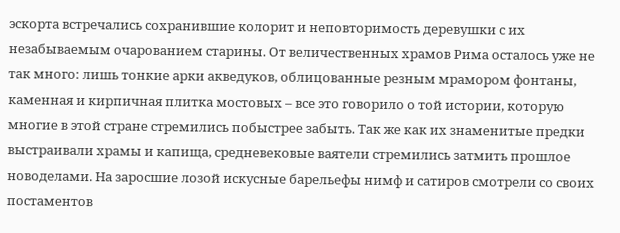эскорта встречались сохранившие колорит и неповторимость деревушки с их незабываемым очарованием старины. От величественных храмов Рима осталось уже не так много: лишь тонкие арки акведуков, облицованные резным мрамором фонтаны, каменная и кирпичная плитка мостовых – все это говорило о той истории, которую многие в этой стране стремились побыстрее забыть. Так же как их знаменитые предки выстраивали храмы и капища, средневековые ваятели стремились затмить прошлое новоделами. На заросшие лозой искусные барельефы нимф и сатиров смотрели со своих постаментов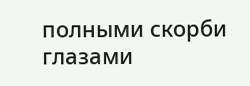полными скорби глазами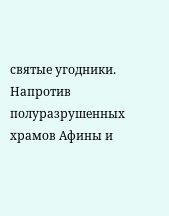святые угодники. Напротив полуразрушенных храмов Афины и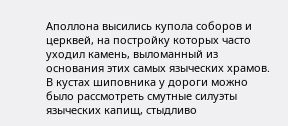Аполлона высились купола соборов и церквей, на постройку которых часто уходил камень, выломанный из основания этих самых языческих храмов. В кустах шиповника у дороги можно было рассмотреть смутные силуэты языческих капищ, стыдливо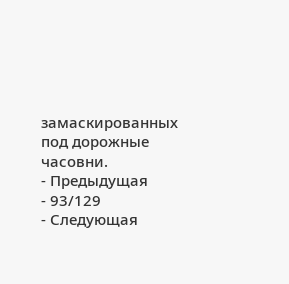замаскированных под дорожные часовни.
- Предыдущая
- 93/129
- Следующая